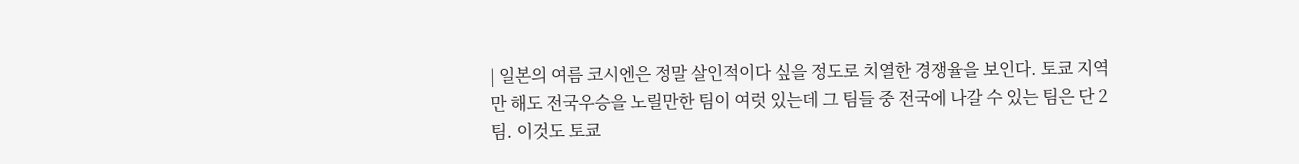| 일본의 여름 코시엔은 정말 살인적이다 싶을 정도로 치열한 경쟁율을 보인다. 토쿄 지역만 해도 전국우승을 노릴만한 팀이 여럿 있는데 그 팀들 중 전국에 나갈 수 있는 팀은 단 2팀. 이것도 토쿄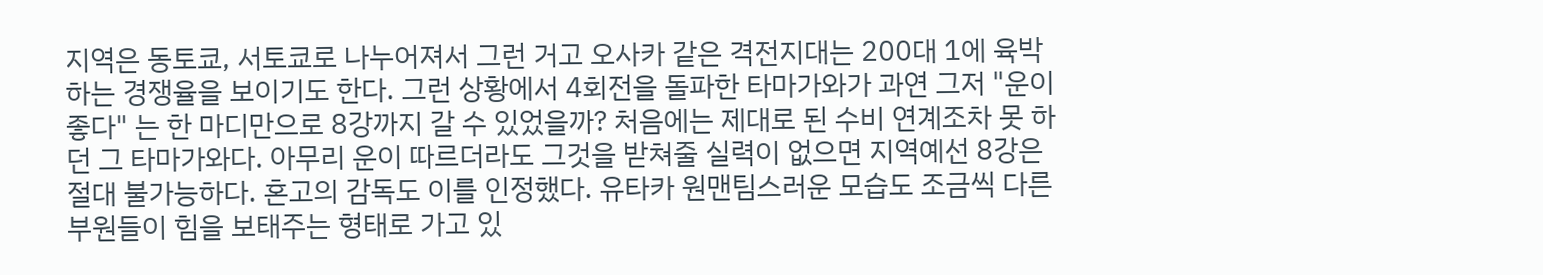지역은 동토쿄, 서토쿄로 나누어져서 그런 거고 오사카 같은 격전지대는 200대 1에 육박하는 경쟁율을 보이기도 한다. 그런 상황에서 4회전을 돌파한 타마가와가 과연 그저 "운이 좋다" 는 한 마디만으로 8강까지 갈 수 있었을까? 처음에는 제대로 된 수비 연계조차 못 하던 그 타마가와다. 아무리 운이 따르더라도 그것을 받쳐줄 실력이 없으면 지역예선 8강은 절대 불가능하다. 혼고의 감독도 이를 인정했다. 유타카 원맨팀스러운 모습도 조금씩 다른 부원들이 힘을 보태주는 형태로 가고 있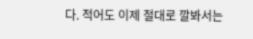다. 적어도 이제 절대로 깔봐서는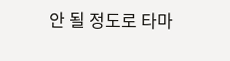안 될 정도로 타마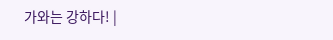가와는 강하다! |